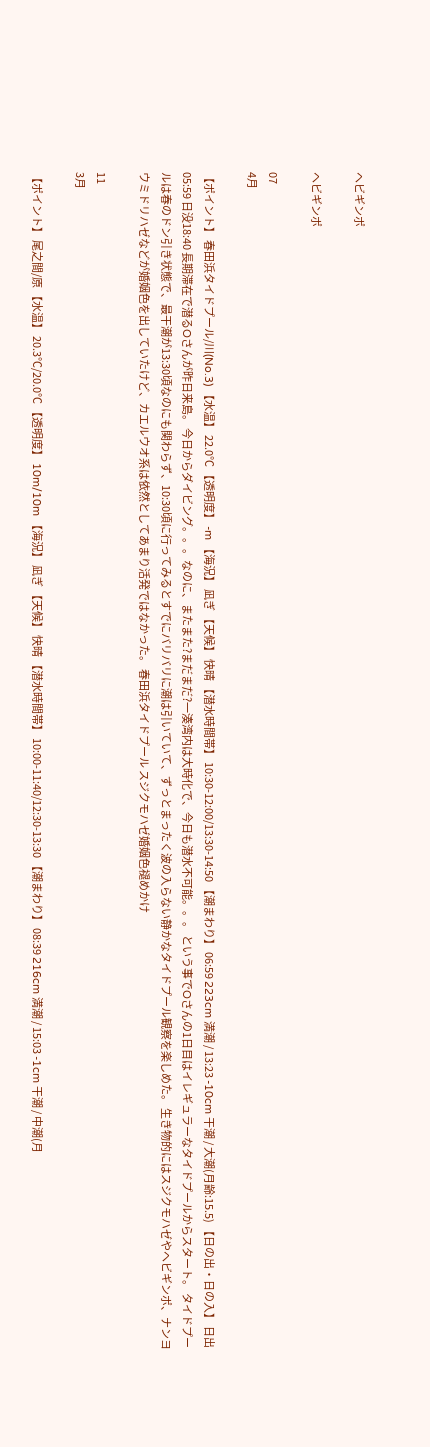ヘビギンポ

ヘビギンポ

07
4月

【ポイント】 春田浜タイドプール/川(No.3) 【水温】 22.0℃ 【透明度】 -m 【海況】 凪ぎ 【天候】 快晴 【潜水時間帯】 10:30-12:00/13:30-14:50 【潮まわり】 06:59 223cm 満潮 / 13:23 -10cm 干潮 / 大潮(月齢:15.5) 【日の出・日の入】 日出05:59 日没18:40 長期滞在で潜るOさんが昨日来島。 今日からダイビング。。。なのに、またまた?まだまだ?一湊湾内は大時化で、今日も潜水不可能。。。 という事でOさんの1日目はイレギュラーなタイドプールからスタート。 タイドプールは春のドン引き状態で、最干潮が13:30頃なのにも関わらず、10:30頃に行ってみるとすでにバリバリに潮は引いていて、ずっとまったく波の入らない静かなタイドプール観察を楽しめた。 生き物的にはスジクモハゼやヘビギンポ、ナンヨウミドリハゼなどが婚姻色を出していたけど、カエルウオ系は依然としてあまり活発ではなかった。 春田浜タイドプール スジクモハゼ婚姻色褪めかけ

11
3月

【ポイント】 尾之間/原 【水温】 20.3℃/20.0℃ 【透明度】 10m/10m 【海況】 凪ぎ 【天候】 快晴 【潜水時間帯】 10:00-11:40/12:30-13:30 【潮まわり】 08:39 216cm 満潮 / 15:03 -1cm 干潮 / 中潮(月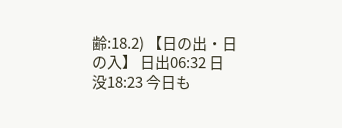齢:18.2) 【日の出・日の入】 日出06:32 日没18:23 今日も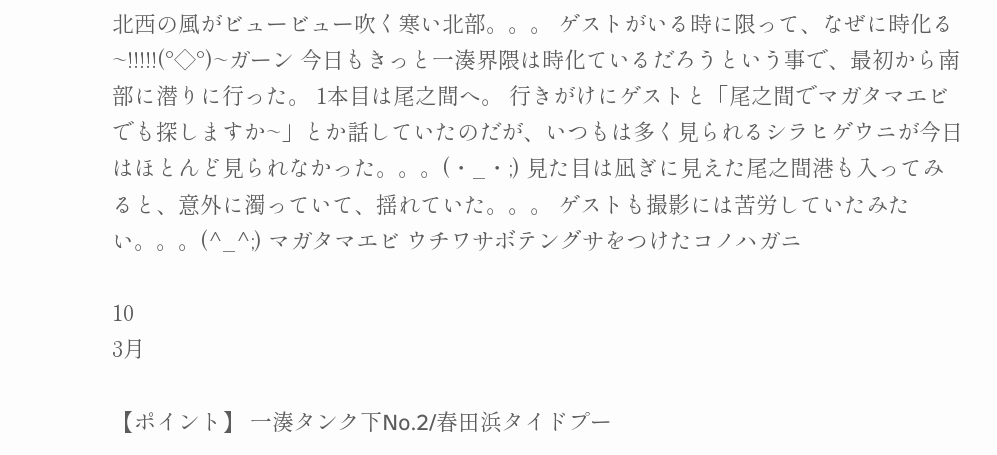北西の風がビュービュー吹く寒い北部。。。 ゲストがいる時に限って、なぜに時化る~!!!!!(°◇°)~ガーン 今日もきっと一湊界隈は時化ているだろうという事で、最初から南部に潜りに行った。 1本目は尾之間へ。 行きがけにゲストと「尾之間でマガタマエビでも探しますか~」とか話していたのだが、いつもは多く見られるシラヒゲウニが今日はほとんど見られなかった。。。(・_・;) 見た目は凪ぎに見えた尾之間港も入ってみると、意外に濁っていて、揺れていた。。。 ゲストも撮影には苦労していたみたい。。。(^_^;) マガタマエビ ウチワサボテングサをつけたコノハガニ

10
3月

【ポイント】 一湊タンク下No.2/春田浜タイドプー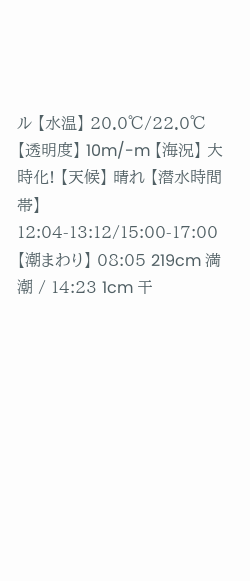ル 【水温】 20.0℃/22.0℃ 【透明度】 10m/-m 【海況】 大時化! 【天候】 晴れ 【潜水時間帯】 12:04-13:12/15:00-17:00 【潮まわり】 08:05 219cm 満潮 / 14:23 1cm 干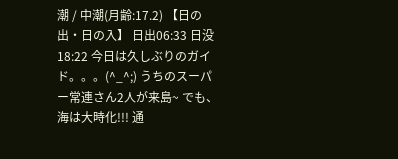潮 / 中潮(月齢:17.2) 【日の出・日の入】 日出06:33 日没18:22 今日は久しぶりのガイド。。。(^_^;) うちのスーパー常連さん2人が来島~ でも、海は大時化!!! 通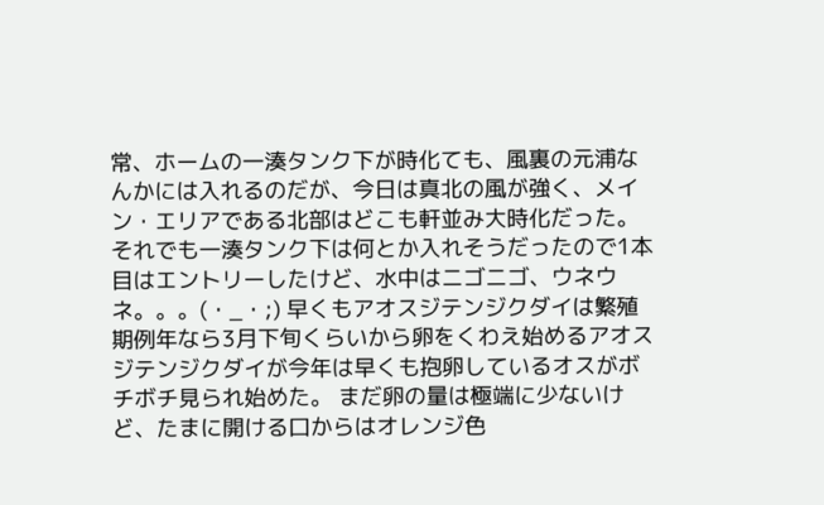常、ホームの一湊タンク下が時化ても、風裏の元浦なんかには入れるのだが、今日は真北の風が強く、メイン・エリアである北部はどこも軒並み大時化だった。 それでも一湊タンク下は何とか入れそうだったので1本目はエントリーしたけど、水中はニゴニゴ、ウネウネ。。。(・_・;) 早くもアオスジテンジクダイは繁殖期例年なら3月下旬くらいから卵をくわえ始めるアオスジテンジクダイが今年は早くも抱卵しているオスがボチボチ見られ始めた。 まだ卵の量は極端に少ないけど、たまに開ける口からはオレンジ色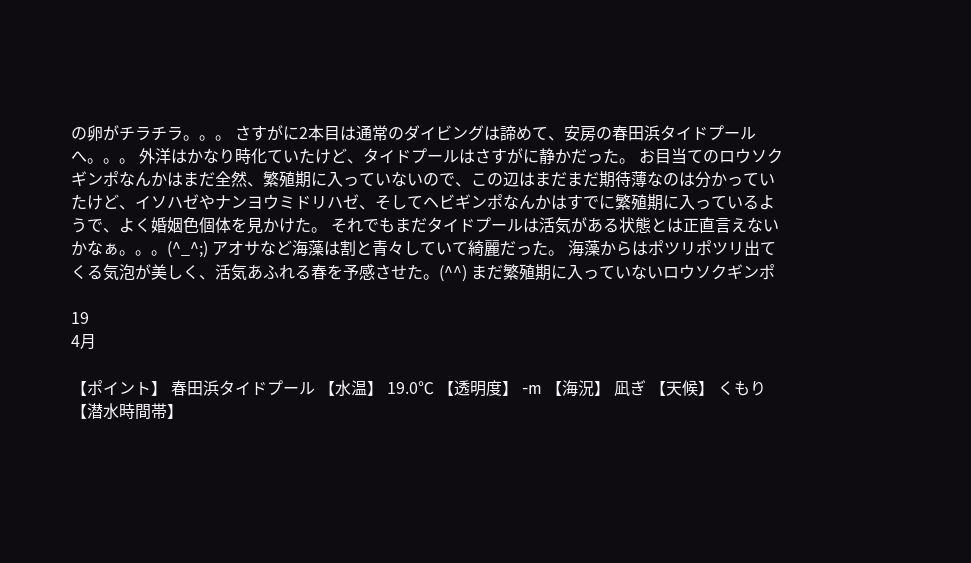の卵がチラチラ。。。 さすがに2本目は通常のダイビングは諦めて、安房の春田浜タイドプールへ。。。 外洋はかなり時化ていたけど、タイドプールはさすがに静かだった。 お目当てのロウソクギンポなんかはまだ全然、繁殖期に入っていないので、この辺はまだまだ期待薄なのは分かっていたけど、イソハゼやナンヨウミドリハゼ、そしてヘビギンポなんかはすでに繁殖期に入っているようで、よく婚姻色個体を見かけた。 それでもまだタイドプールは活気がある状態とは正直言えないかなぁ。。。(^_^;) アオサなど海藻は割と青々していて綺麗だった。 海藻からはポツリポツリ出てくる気泡が美しく、活気あふれる春を予感させた。(^^) まだ繁殖期に入っていないロウソクギンポ

19
4月

【ポイント】 春田浜タイドプール 【水温】 19.0℃ 【透明度】 -m 【海況】 凪ぎ 【天候】 くもり 【潜水時間帯】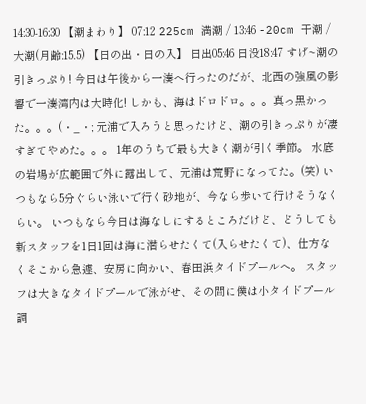14:30-16:30 【潮まわり】 07:12 225cm 満潮 / 13:46 -20cm 干潮 / 大潮(月齢:15.5) 【日の出・日の入】 日出05:46 日没18:47 すげ~潮の引きっぷり! 今日は午後から一湊へ行ったのだが、北西の強風の影響で一湊湾内は大時化! しかも、海はドロドロ。。。真っ黒かった。。。(・_・; 元浦で入ろうと思ったけど、潮の引きっぷりが凄すぎてやめた。。。 1年のうちで最も大きく潮が引く季節。 水底の岩場が広範囲で外に露出して、元浦は荒野になってた。(笑) いつもなら5分ぐらい泳いで行く砂地が、今なら歩いて行けそうなくらい。 いつもなら今日は海なしにするところだけど、どうしても新スタッフを1日1回は海に潜らせたくて(入らせたくて)、仕方なくそこから急遽、安房に向かい、春田浜タイドプールへ。 スタッフは大きなタイドプールで泳がせ、その間に僕は小タイドプール調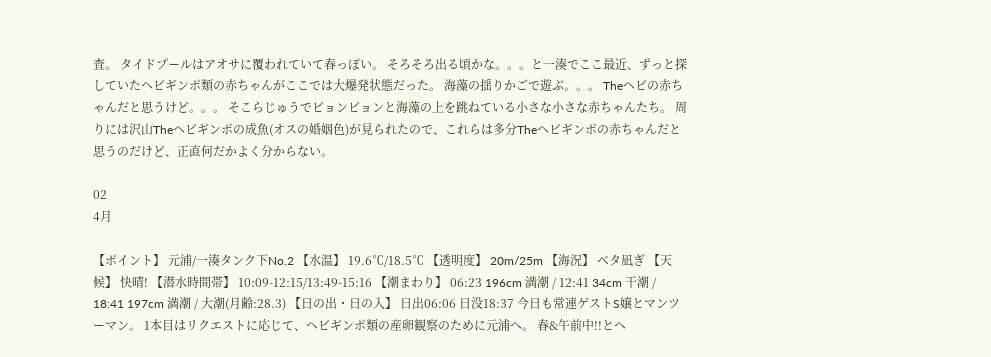査。 タイドプールはアオサに覆われていて春っぽい。 そろそろ出る頃かな。。。と一湊でここ最近、ずっと探していたヘビギンポ類の赤ちゃんがここでは大爆発状態だった。 海藻の揺りかごで遊ぶ。。。 Theヘビの赤ちゃんだと思うけど。。。 そこらじゅうでピョンピョンと海藻の上を跳ねている小さな小さな赤ちゃんたち。 周りには沢山Theヘビギンポの成魚(オスの婚姻色)が見られたので、これらは多分Theヘビギンポの赤ちゃんだと思うのだけど、正直何だかよく分からない。

02
4月

【ポイント】 元浦/一湊タンク下No.2 【水温】 19.6℃/18.5℃ 【透明度】 20m/25m 【海況】 ベタ凪ぎ 【天候】 快晴! 【潜水時間帯】 10:09-12:15/13:49-15:16 【潮まわり】 06:23 196cm 満潮 / 12:41 34cm 干潮 / 18:41 197cm 満潮 / 大潮(月齢:28.3) 【日の出・日の入】 日出06:06 日没18:37 今日も常連ゲストS嬢とマンツーマン。 1本目はリクエストに応じて、ヘビギンポ類の産卵観察のために元浦へ。 春&午前中!!とヘ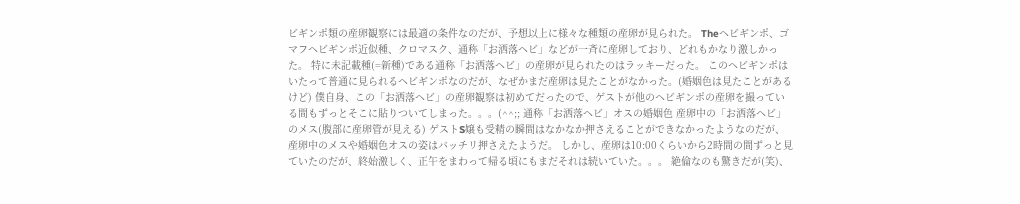ビギンポ類の産卵観察には最適の条件なのだが、予想以上に様々な種類の産卵が見られた。 Theヘビギンポ、ゴマフヘビギンポ近似種、クロマスク、通称「お洒落ヘビ」などが一斉に産卵しており、どれもかなり激しかった。 特に未記載種(=新種)である通称「お洒落ヘビ」の産卵が見られたのはラッキーだった。 このヘビギンポはいたって普通に見られるヘビギンポなのだが、なぜかまだ産卵は見たことがなかった。(婚姻色は見たことがあるけど) 僕自身、この「お洒落ヘビ」の産卵観察は初めてだったので、ゲストが他のヘビギンポの産卵を撮っている間もずっとそこに貼りついてしまった。。。(^^;; 通称「お洒落ヘビ」オスの婚姻色 産卵中の「お洒落ヘビ」のメス(腹部に産卵管が見える) ゲストS嬢も受精の瞬間はなかなか押さえることができなかったようなのだが、産卵中のメスや婚姻色オスの姿はバッチリ押さえたようだ。 しかし、産卵は10:00くらいから2時間の間ずっと見ていたのだが、終始激しく、正午をまわって帰る頃にもまだそれは続いていた。。。 絶倫なのも驚きだが(笑)、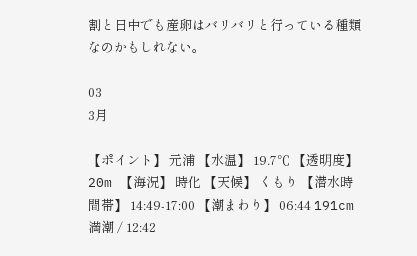割と日中でも産卵はバリバリと行っている種類なのかもしれない。

03
3月

【ポイント】 元浦 【水温】 19.7℃ 【透明度】 20m 【海況】 時化 【天候】 くもり 【潜水時間帯】 14:49-17:00 【潮まわり】 06:44 191cm 満潮 / 12:42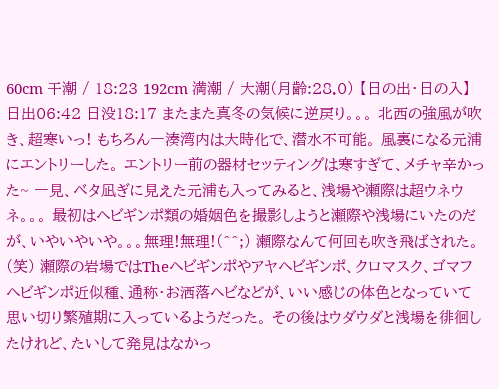60cm 干潮 / 18:23 192cm 満潮 / 大潮(月齢:28.0) 【日の出・日の入】 日出06:42 日没18:17 またまた真冬の気候に逆戻り。。。 北西の強風が吹き、超寒いっ! もちろん一湊湾内は大時化で、潜水不可能。 風裏になる元浦にエントリーした。 エントリー前の器材セッティングは寒すぎて、メチャ辛かった~ 一見、ベタ凪ぎに見えた元浦も入ってみると、浅場や瀬際は超ウネウネ。。。 最初はヘビギンポ類の婚姻色を撮影しようと瀬際や浅場にいたのだが、いやいやいや。。。無理!無理!(^^;) 瀬際なんて何回も吹き飛ばされた。(笑) 瀬際の岩場ではTheヘビギンポやアヤヘビギンポ、クロマスク、ゴマフヘビギンポ近似種、通称・お洒落ヘビなどが、いい感じの体色となっていて思い切り繁殖期に入っているようだった。 その後はウダウダと浅場を徘徊したけれど、たいして発見はなかっ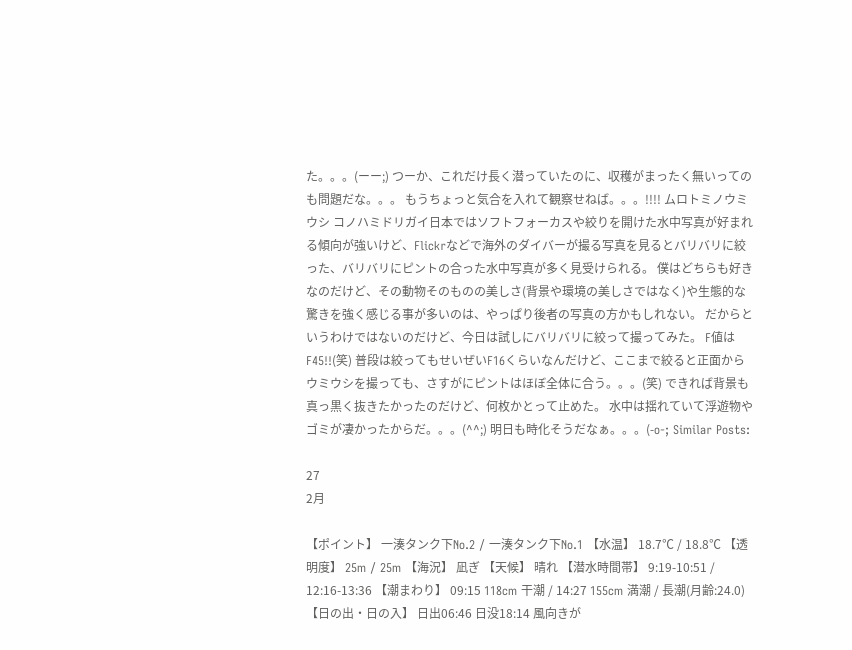た。。。(ーー;) つーか、これだけ長く潜っていたのに、収穫がまったく無いってのも問題だな。。。 もうちょっと気合を入れて観察せねば。。。!!!! ムロトミノウミウシ コノハミドリガイ日本ではソフトフォーカスや絞りを開けた水中写真が好まれる傾向が強いけど、Flickrなどで海外のダイバーが撮る写真を見るとバリバリに絞った、バリバリにピントの合った水中写真が多く見受けられる。 僕はどちらも好きなのだけど、その動物そのものの美しさ(背景や環境の美しさではなく)や生態的な驚きを強く感じる事が多いのは、やっぱり後者の写真の方かもしれない。 だからというわけではないのだけど、今日は試しにバリバリに絞って撮ってみた。 F値はF45!!(笑) 普段は絞ってもせいぜいF16くらいなんだけど、ここまで絞ると正面からウミウシを撮っても、さすがにピントはほぼ全体に合う。。。(笑) できれば背景も真っ黒く抜きたかったのだけど、何枚かとって止めた。 水中は揺れていて浮遊物やゴミが凄かったからだ。。。(^^;) 明日も時化そうだなぁ。。。(-o-; Similar Posts:

27
2月

【ポイント】 一湊タンク下No.2 / 一湊タンク下No.1 【水温】 18.7℃ / 18.8℃ 【透明度】 25m / 25m 【海況】 凪ぎ 【天候】 晴れ 【潜水時間帯】 9:19-10:51 / 12:16-13:36 【潮まわり】 09:15 118cm 干潮 / 14:27 155cm 満潮 / 長潮(月齢:24.0) 【日の出・日の入】 日出06:46 日没18:14 風向きが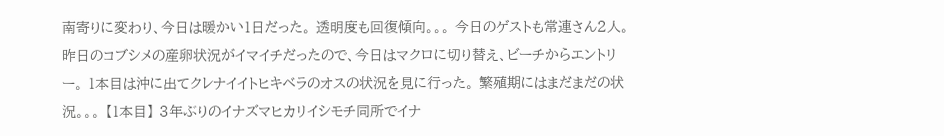南寄りに変わり、今日は暖かい1日だった。 透明度も回復傾向。。。 今日のゲストも常連さん2人。 昨日のコブシメの産卵状況がイマイチだったので、今日はマクロに切り替え、ビーチからエントリー。 1本目は沖に出てクレナイイトヒキベラのオスの状況を見に行った。 繁殖期にはまだまだの状況。。。 【1本目】 3年ぶりのイナズマヒカリイシモチ同所でイナ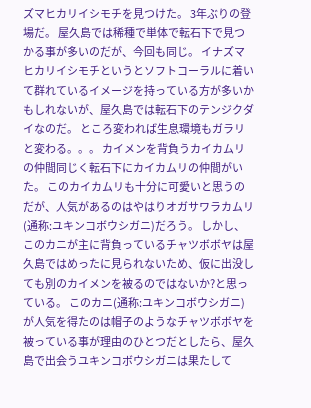ズマヒカリイシモチを見つけた。 3年ぶりの登場だ。 屋久島では稀種で単体で転石下で見つかる事が多いのだが、今回も同じ。 イナズマヒカリイシモチというとソフトコーラルに着いて群れているイメージを持っている方が多いかもしれないが、屋久島では転石下のテンジクダイなのだ。 ところ変われば生息環境もガラリと変わる。。。 カイメンを背負うカイカムリの仲間同じく転石下にカイカムリの仲間がいた。 このカイカムリも十分に可愛いと思うのだが、人気があるのはやはりオガサワラカムリ(通称:ユキンコボウシガニ)だろう。 しかし、このカニが主に背負っているチャツボボヤは屋久島ではめったに見られないため、仮に出没しても別のカイメンを被るのではないか?と思っている。 このカニ(通称:ユキンコボウシガニ)が人気を得たのは帽子のようなチャツボボヤを被っている事が理由のひとつだとしたら、屋久島で出会うユキンコボウシガニは果たして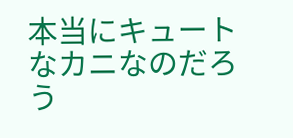本当にキュートなカニなのだろう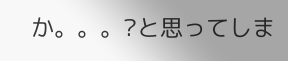か。。。?と思ってしま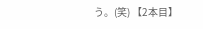う。(笑) 【2本目】